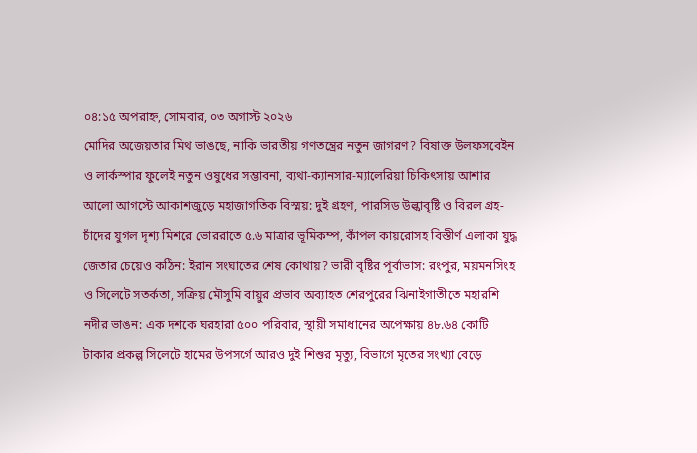০৪:১৫ অপরাহ্ন, সোমবার, ০৩ অগাস্ট ২০২৬
মোদির অজেয়তার মিথ ভাঙছে, নাকি ভারতীয় গণতন্ত্রের নতুন জাগরণ? বিষাক্ত উলফসবেইন ও লার্কস্পার ফুলেই নতুন ওষুধের সম্ভাবনা, ব্যথা-ক্যানসার-ম্যালেরিয়া চিকিৎসায় আশার আলো আগস্টে আকাশজুড়ে মহাজাগতিক বিস্ময়: দুই গ্রহণ, পারসিড উল্কাবৃষ্টি ও বিরল গ্রহ-চাঁদের যুগল দৃশ্য মিশরে ভোররাতে ৫.৬ মাত্রার ভূমিকম্প, কাঁপল কায়রোসহ বিস্তীর্ণ এলাকা যুদ্ধ জেতার চেয়েও কঠিন: ইরান সংঘাতের শেষ কোথায়? ভারী বৃষ্টির পূর্বাভাস: রংপুর, ময়মনসিংহ ও সিলেটে সতর্কতা, সক্রিয় মৌসুমি বায়ুর প্রভাব অব্যাহত শেরপুরের ঝিনাইগাতীতে মহারশি নদীর ভাঙন: এক দশকে ঘরহারা ৫০০ পরিবার, স্থায়ী সমাধানের অপেক্ষায় ৪৮.৬৪ কোটি টাকার প্রকল্প সিলেটে হামের উপসর্গে আরও দুই শিশুর মৃত্যু, বিভাগে মৃতের সংখ্যা বেড়ে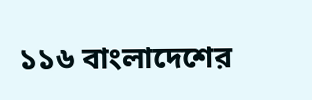১১৬ বাংলাদেশের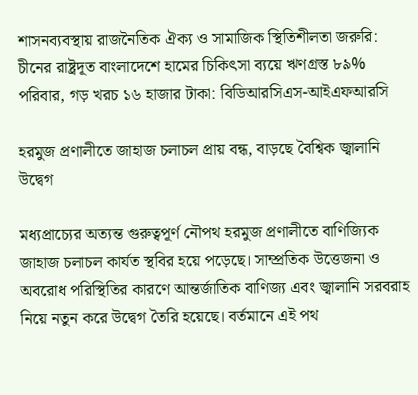শাসনব্যবস্থায় রাজনৈতিক ঐক্য ও সামাজিক স্থিতিশীলতা জরুরি: চীনের রাষ্ট্রদূত বাংলাদেশে হামের চিকিৎসা ব্যয়ে ঋণগ্রস্ত ৮৯% পরিবার, গড় খরচ ১৬ হাজার টাকা: বিডিআরসিএস-আইএফআরসি

হরমুজ প্রণালীতে জাহাজ চলাচল প্রায় বন্ধ, বাড়ছে বৈশ্বিক জ্বালানি উদ্বেগ

মধ্যপ্রাচ্যের অত্যন্ত গুরুত্বপূর্ণ নৌপথ হরমুজ প্রণালীতে বাণিজ্যিক জাহাজ চলাচল কার্যত স্থবির হয়ে পড়েছে। সাম্প্রতিক উত্তেজনা ও অবরোধ পরিস্থিতির কারণে আন্তর্জাতিক বাণিজ্য এবং জ্বালানি সরবরাহ নিয়ে নতুন করে উদ্বেগ তৈরি হয়েছে। বর্তমানে এই পথ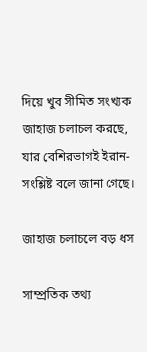দিয়ে খুব সীমিত সংখ্যক জাহাজ চলাচল করছে, যার বেশিরভাগই ইরান-সংশ্লিষ্ট বলে জানা গেছে।

জাহাজ চলাচলে বড় ধস

সাম্প্রতিক তথ্য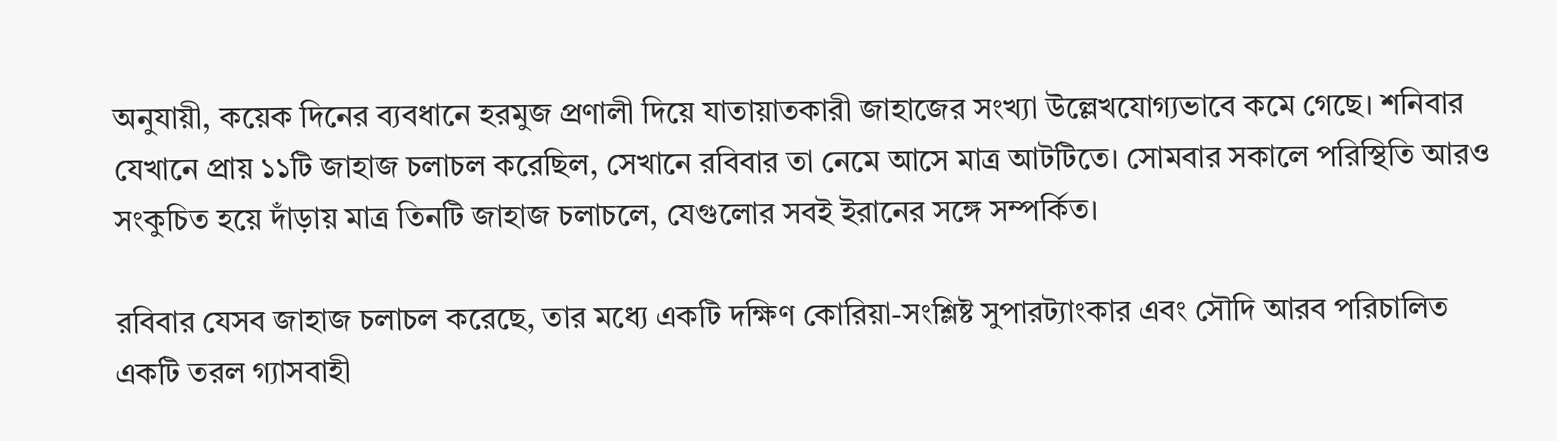অনুযায়ী, কয়েক দিনের ব্যবধানে হরমুজ প্রণালী দিয়ে যাতায়াতকারী জাহাজের সংখ্যা উল্লেখযোগ্যভাবে কমে গেছে। শনিবার যেখানে প্রায় ১১টি জাহাজ চলাচল করেছিল, সেখানে রবিবার তা নেমে আসে মাত্র আটটিতে। সোমবার সকালে পরিস্থিতি আরও সংকুচিত হয়ে দাঁড়ায় মাত্র তিনটি জাহাজ চলাচলে, যেগুলোর সবই ইরানের সঙ্গে সম্পর্কিত।

রবিবার যেসব জাহাজ চলাচল করেছে, তার মধ্যে একটি দক্ষিণ কোরিয়া-সংশ্লিষ্ট সুপারট্যাংকার এবং সৌদি আরব পরিচালিত একটি তরল গ্যাসবাহী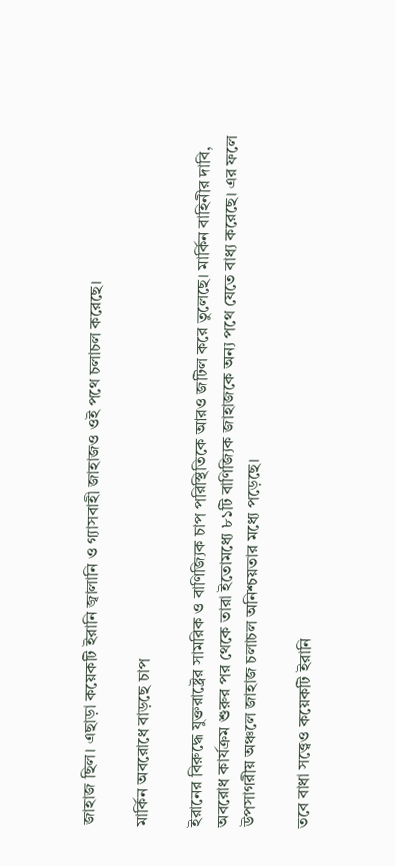জাহাজ ছিল। এছাড়া কয়েকটি ইরানি জ্বালানি ও গ্যাসবাহী জাহাজও ওই পথে চলাচল করেছে।

মার্কিন অবরোধে বাড়ছে চাপ

ইরানের বিরুদ্ধে যুক্তরাষ্ট্রের সামরিক ও বাণিজ্যিক চাপ পরিস্থিতিকে আরও জটিল করে তুলেছে। মার্কিন বাহিনীর দাবি, অবরোধ কার্যক্রম শুরুর পর থেকে তারা ইতোমধ্যে ৮১টি বাণিজ্যিক জাহাজকে অন্য পথে যেতে বাধ্য করেছে। এর ফলে উপসাগরীয় অঞ্চলে জাহাজ চলাচল অনিশ্চয়তার মধ্যে পড়েছে।

তবে বাধা সত্ত্বেও কয়েকটি ইরানি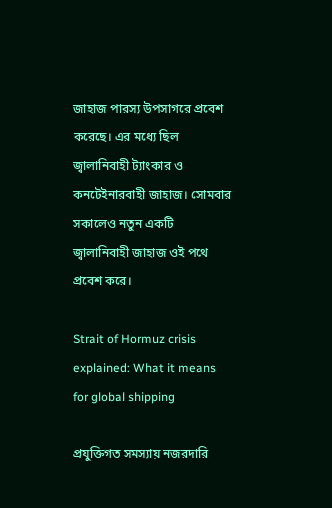জাহাজ পারস্য উপসাগরে প্রবেশ করেছে। এর মধ্যে ছিল জ্বালানিবাহী ট্যাংকার ও কনটেইনারবাহী জাহাজ। সোমবার সকালেও নতুন একটি জ্বালানিবাহী জাহাজ ওই পথে প্রবেশ করে।

Strait of Hormuz crisis explained: What it means for global shipping

প্রযুক্তিগত সমস্যায় নজরদারি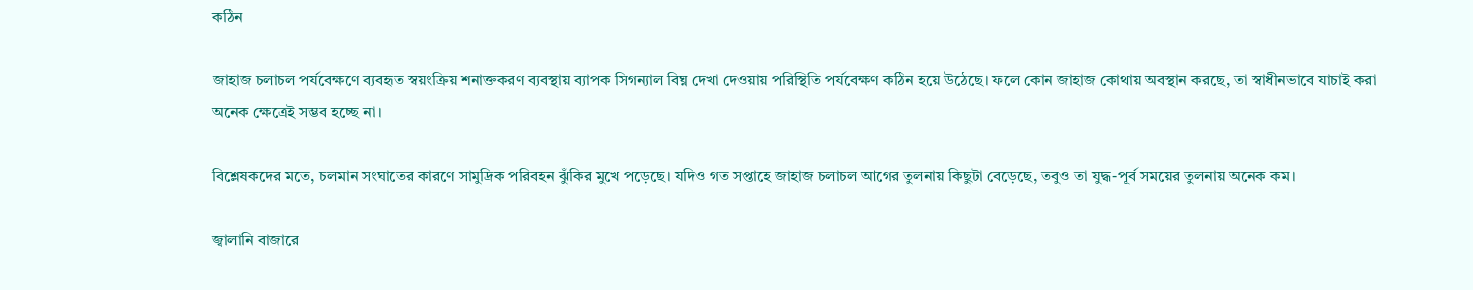কঠিন

জাহাজ চলাচল পর্যবেক্ষণে ব্যবহৃত স্বয়ংক্রিয় শনাক্তকরণ ব্যবস্থায় ব্যাপক সিগন্যাল বিঘ্ন দেখা দেওয়ায় পরিস্থিতি পর্যবেক্ষণ কঠিন হয়ে উঠেছে। ফলে কোন জাহাজ কোথায় অবস্থান করছে, তা স্বাধীনভাবে যাচাই করা অনেক ক্ষেত্রেই সম্ভব হচ্ছে না।

বিশ্লেষকদের মতে, চলমান সংঘাতের কারণে সামুদ্রিক পরিবহন ঝুঁকির মুখে পড়েছে। যদিও গত সপ্তাহে জাহাজ চলাচল আগের তুলনায় কিছুটা বেড়েছে, তবুও তা যুদ্ধ-পূর্ব সময়ের তুলনায় অনেক কম।

জ্বালানি বাজারে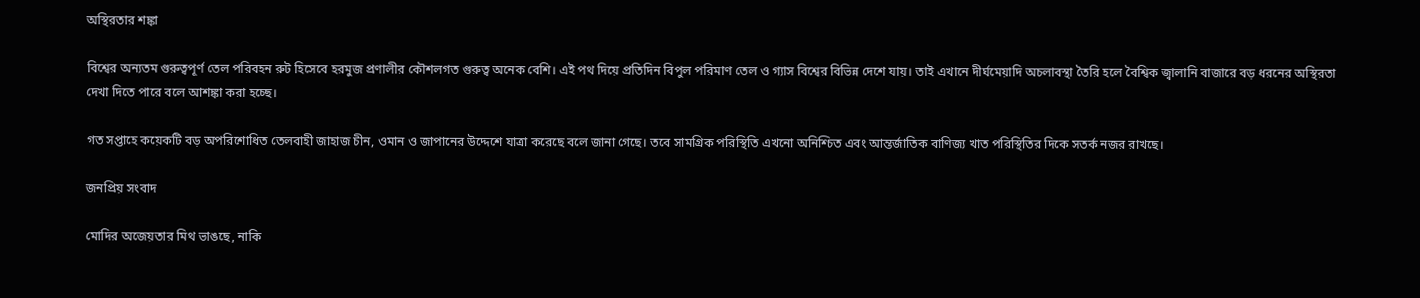অস্থিরতার শঙ্কা

বিশ্বের অন্যতম গুরুত্বপূর্ণ তেল পরিবহন রুট হিসেবে হরমুজ প্রণালীর কৌশলগত গুরুত্ব অনেক বেশি। এই পথ দিয়ে প্রতিদিন বিপুল পরিমাণ তেল ও গ্যাস বিশ্বের বিভিন্ন দেশে যায়। তাই এখানে দীর্ঘমেয়াদি অচলাবস্থা তৈরি হলে বৈশ্বিক জ্বালানি বাজারে বড় ধরনের অস্থিরতা দেখা দিতে পারে বলে আশঙ্কা করা হচ্ছে।

গত সপ্তাহে কয়েকটি বড় অপরিশোধিত তেলবাহী জাহাজ চীন, ওমান ও জাপানের উদ্দেশে যাত্রা করেছে বলে জানা গেছে। তবে সামগ্রিক পরিস্থিতি এখনো অনিশ্চিত এবং আন্তর্জাতিক বাণিজ্য খাত পরিস্থিতির দিকে সতর্ক নজর রাখছে।

জনপ্রিয় সংবাদ

মোদির অজেয়তার মিথ ভাঙছে, নাকি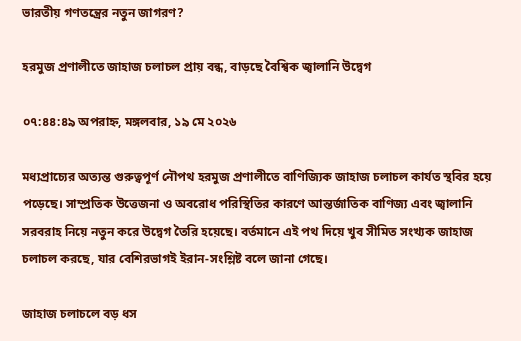ভারতীয় গণতন্ত্রের নতুন জাগরণ?

হরমুজ প্রণালীতে জাহাজ চলাচল প্রায় বন্ধ, বাড়ছে বৈশ্বিক জ্বালানি উদ্বেগ

০৭:৪৪:৪৯ অপরাহ্ন, মঙ্গলবার, ১৯ মে ২০২৬

মধ্যপ্রাচ্যের অত্যন্ত গুরুত্বপূর্ণ নৌপথ হরমুজ প্রণালীতে বাণিজ্যিক জাহাজ চলাচল কার্যত স্থবির হয়ে পড়েছে। সাম্প্রতিক উত্তেজনা ও অবরোধ পরিস্থিতির কারণে আন্তর্জাতিক বাণিজ্য এবং জ্বালানি সরবরাহ নিয়ে নতুন করে উদ্বেগ তৈরি হয়েছে। বর্তমানে এই পথ দিয়ে খুব সীমিত সংখ্যক জাহাজ চলাচল করছে, যার বেশিরভাগই ইরান-সংশ্লিষ্ট বলে জানা গেছে।

জাহাজ চলাচলে বড় ধস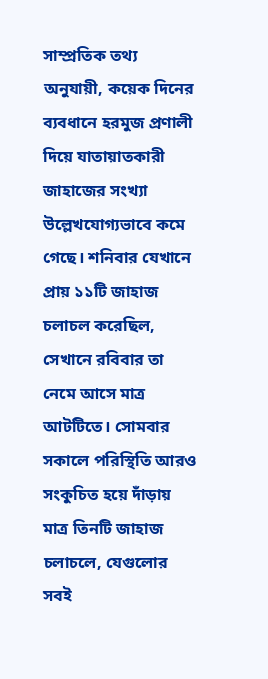সাম্প্রতিক তথ্য অনুযায়ী, কয়েক দিনের ব্যবধানে হরমুজ প্রণালী দিয়ে যাতায়াতকারী জাহাজের সংখ্যা উল্লেখযোগ্যভাবে কমে গেছে। শনিবার যেখানে প্রায় ১১টি জাহাজ চলাচল করেছিল, সেখানে রবিবার তা নেমে আসে মাত্র আটটিতে। সোমবার সকালে পরিস্থিতি আরও সংকুচিত হয়ে দাঁড়ায় মাত্র তিনটি জাহাজ চলাচলে, যেগুলোর সবই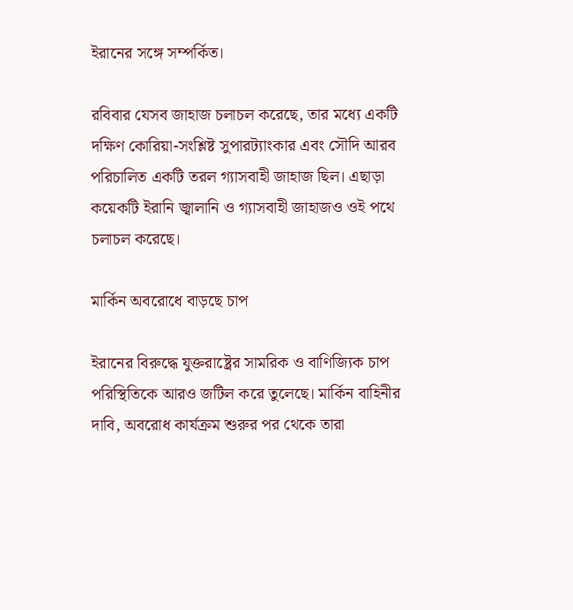ইরানের সঙ্গে সম্পর্কিত।

রবিবার যেসব জাহাজ চলাচল করেছে, তার মধ্যে একটি দক্ষিণ কোরিয়া-সংশ্লিষ্ট সুপারট্যাংকার এবং সৌদি আরব পরিচালিত একটি তরল গ্যাসবাহী জাহাজ ছিল। এছাড়া কয়েকটি ইরানি জ্বালানি ও গ্যাসবাহী জাহাজও ওই পথে চলাচল করেছে।

মার্কিন অবরোধে বাড়ছে চাপ

ইরানের বিরুদ্ধে যুক্তরাষ্ট্রের সামরিক ও বাণিজ্যিক চাপ পরিস্থিতিকে আরও জটিল করে তুলেছে। মার্কিন বাহিনীর দাবি, অবরোধ কার্যক্রম শুরুর পর থেকে তারা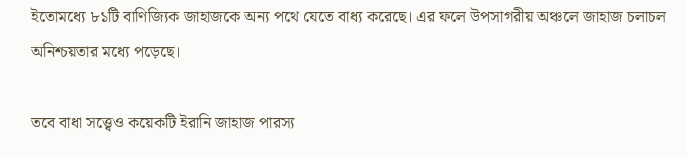ইতোমধ্যে ৮১টি বাণিজ্যিক জাহাজকে অন্য পথে যেতে বাধ্য করেছে। এর ফলে উপসাগরীয় অঞ্চলে জাহাজ চলাচল অনিশ্চয়তার মধ্যে পড়েছে।

তবে বাধা সত্ত্বেও কয়েকটি ইরানি জাহাজ পারস্য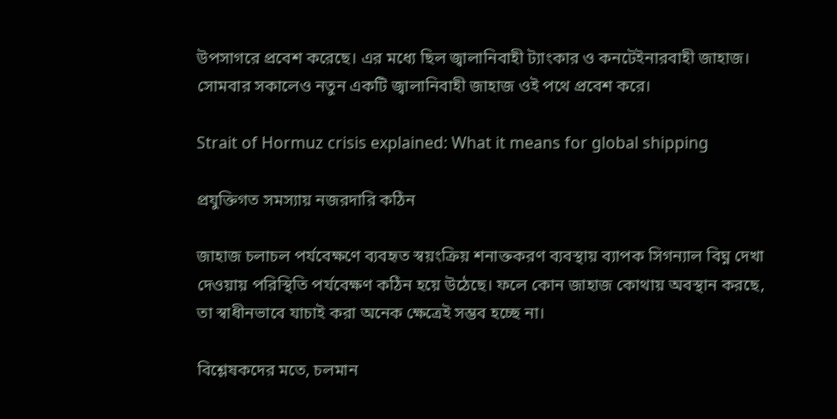উপসাগরে প্রবেশ করেছে। এর মধ্যে ছিল জ্বালানিবাহী ট্যাংকার ও কনটেইনারবাহী জাহাজ। সোমবার সকালেও নতুন একটি জ্বালানিবাহী জাহাজ ওই পথে প্রবেশ করে।

Strait of Hormuz crisis explained: What it means for global shipping

প্রযুক্তিগত সমস্যায় নজরদারি কঠিন

জাহাজ চলাচল পর্যবেক্ষণে ব্যবহৃত স্বয়ংক্রিয় শনাক্তকরণ ব্যবস্থায় ব্যাপক সিগন্যাল বিঘ্ন দেখা দেওয়ায় পরিস্থিতি পর্যবেক্ষণ কঠিন হয়ে উঠেছে। ফলে কোন জাহাজ কোথায় অবস্থান করছে, তা স্বাধীনভাবে যাচাই করা অনেক ক্ষেত্রেই সম্ভব হচ্ছে না।

বিশ্লেষকদের মতে, চলমান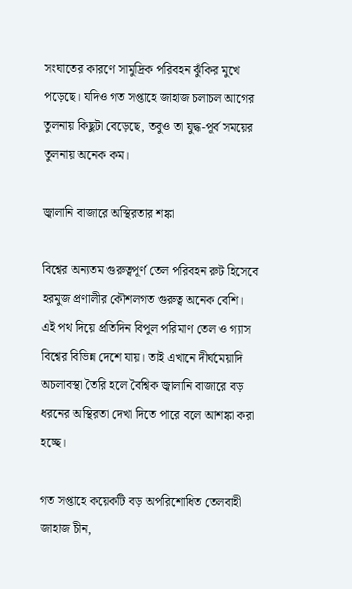সংঘাতের কারণে সামুদ্রিক পরিবহন ঝুঁকির মুখে পড়েছে। যদিও গত সপ্তাহে জাহাজ চলাচল আগের তুলনায় কিছুটা বেড়েছে, তবুও তা যুদ্ধ-পূর্ব সময়ের তুলনায় অনেক কম।

জ্বালানি বাজারে অস্থিরতার শঙ্কা

বিশ্বের অন্যতম গুরুত্বপূর্ণ তেল পরিবহন রুট হিসেবে হরমুজ প্রণালীর কৌশলগত গুরুত্ব অনেক বেশি। এই পথ দিয়ে প্রতিদিন বিপুল পরিমাণ তেল ও গ্যাস বিশ্বের বিভিন্ন দেশে যায়। তাই এখানে দীর্ঘমেয়াদি অচলাবস্থা তৈরি হলে বৈশ্বিক জ্বালানি বাজারে বড় ধরনের অস্থিরতা দেখা দিতে পারে বলে আশঙ্কা করা হচ্ছে।

গত সপ্তাহে কয়েকটি বড় অপরিশোধিত তেলবাহী জাহাজ চীন,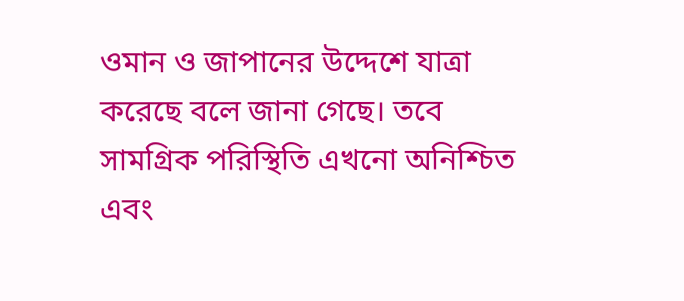ওমান ও জাপানের উদ্দেশে যাত্রা করেছে বলে জানা গেছে। তবে সামগ্রিক পরিস্থিতি এখনো অনিশ্চিত এবং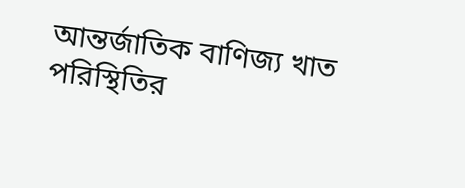আন্তর্জাতিক বাণিজ্য খাত পরিস্থিতির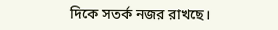দিকে সতর্ক নজর রাখছে।